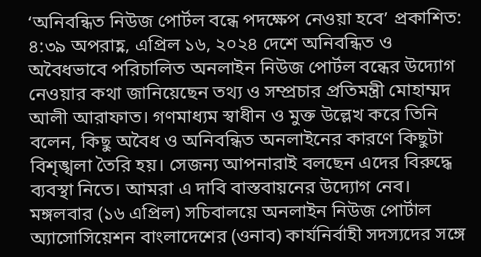‘অনিবন্ধিত নিউজ পোর্টল বন্ধে পদক্ষেপ নেওয়া হবে’ প্রকাশিত: ৪:৩৯ অপরাহ্ণ, এপ্রিল ১৬, ২০২৪ দেশে অনিবন্ধিত ও অবৈধভাবে পরিচালিত অনলাইন নিউজ পোর্টল বন্ধের উদ্যোগ নেওয়ার কথা জানিয়েছেন তথ্য ও সম্প্রচার প্রতিমন্ত্রী মোহাম্মদ আলী আরাফাত। গণমাধ্যম স্বাধীন ও মুক্ত উল্লেখ করে তিনি বলেন, কিছু অবৈধ ও অনিবন্ধিত অনলাইনের কারণে কিছুটা বিশৃঙ্খলা তৈরি হয়। সেজন্য আপনারাই বলছেন এদের বিরুদ্ধে ব্যবস্থা নিতে। আমরা এ দাবি বাস্তবায়নের উদ্যোগ নেব। মঙ্গলবার (১৬ এপ্রিল) সচিবালয়ে অনলাইন নিউজ পোর্টাল অ্যাসোসিয়েশন বাংলাদেশের (ওনাব) কার্যনির্বাহী সদস্যদের সঙ্গে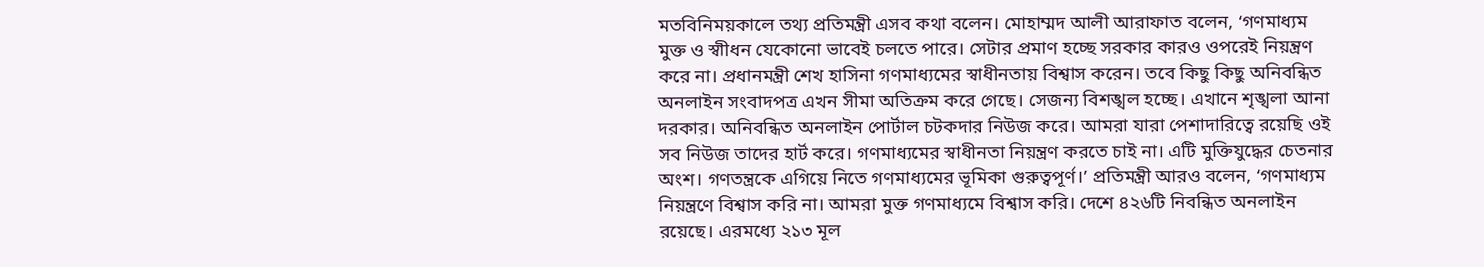মতবিনিময়কালে তথ্য প্রতিমন্ত্রী এসব কথা বলেন। মোহাম্মদ আলী আরাফাত বলেন, ‘গণমাধ্যম মুক্ত ও স্বাীধন যেকোনো ভাবেই চলতে পারে। সেটার প্রমাণ হচ্ছে সরকার কারও ওপরেই নিয়ন্ত্রণ করে না। প্রধানমন্ত্রী শেখ হাসিনা গণমাধ্যমের স্বাধীনতায় বিশ্বাস করেন। তবে কিছু কিছু অনিবন্ধিত অনলাইন সংবাদপত্র এখন সীমা অতিক্রম করে গেছে। সেজন্য বিশঙ্খল হচ্ছে। এখানে শৃঙ্খলা আনা দরকার। অনিবন্ধিত অনলাইন পোর্টাল চটকদার নিউজ করে। আমরা যারা পেশাদারিত্বে রয়েছি ওই সব নিউজ তাদের হার্ট করে। গণমাধ্যমের স্বাধীনতা নিয়ন্ত্রণ করতে চাই না। এটি মুক্তিযুদ্ধের চেতনার অংশ। গণতন্ত্রকে এগিয়ে নিতে গণমাধ্যমের ভূমিকা গুরুত্বপূর্ণ।’ প্রতিমন্ত্রী আরও বলেন, ‘গণমাধ্যম নিয়ন্ত্রণে বিশ্বাস করি না। আমরা মুক্ত গণমাধ্যমে বিশ্বাস করি। দেশে ৪২৬টি নিবন্ধিত অনলাইন রয়েছে। এরমধ্যে ২১৩ মূল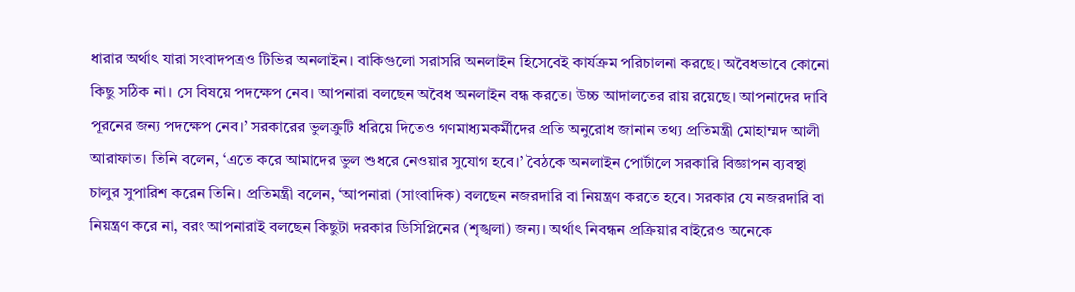ধারার অর্থাৎ যারা সংবাদপত্রও টিভির অনলাইন। বাকিগুলো সরাসরি অনলাইন হিসেবেই কার্যক্রম পরিচালনা করছে। অবৈধভাবে কোনো কিছু সঠিক না। সে বিষয়ে পদক্ষেপ নেব। আপনারা বলছেন অবৈধ অনলাইন বন্ধ করতে। উচ্চ আদালতের রায় রয়েছে। আপনাদের দাবি পূরনের জন্য পদক্ষেপ নেব।’ সরকারের ভুলক্রুটি ধরিয়ে দিতেও গণমাধ্যমকর্মীদের প্রতি অনুরোধ জানান তথ্য প্রতিমন্ত্রী মোহাম্মদ আলী আরাফাত। তিনি বলেন, ‘এতে করে আমাদের ভুল শুধরে নেওয়ার সুযোগ হবে।’ বৈঠকে অনলাইন পোর্টালে সরকারি বিজ্ঞাপন ব্যবস্থা চালুর সুপারিশ করেন তিনি। প্রতিমন্ত্রী বলেন, ‘আপনারা (সাংবাদিক) বলছেন নজরদারি বা নিয়ন্ত্রণ করতে হবে। সরকার যে নজরদারি বা নিয়ন্ত্রণ করে না, বরং আপনারাই বলছেন কিছুটা দরকার ডিসিপ্লিনের (শৃঙ্খলা) জন্য। অর্থাৎ নিবন্ধন প্রক্রিয়ার বাইরেও অনেকে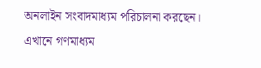অনলাইন সংবাদমাধ্যম পরিচালনা করছেন। এখানে গণমাধ্যম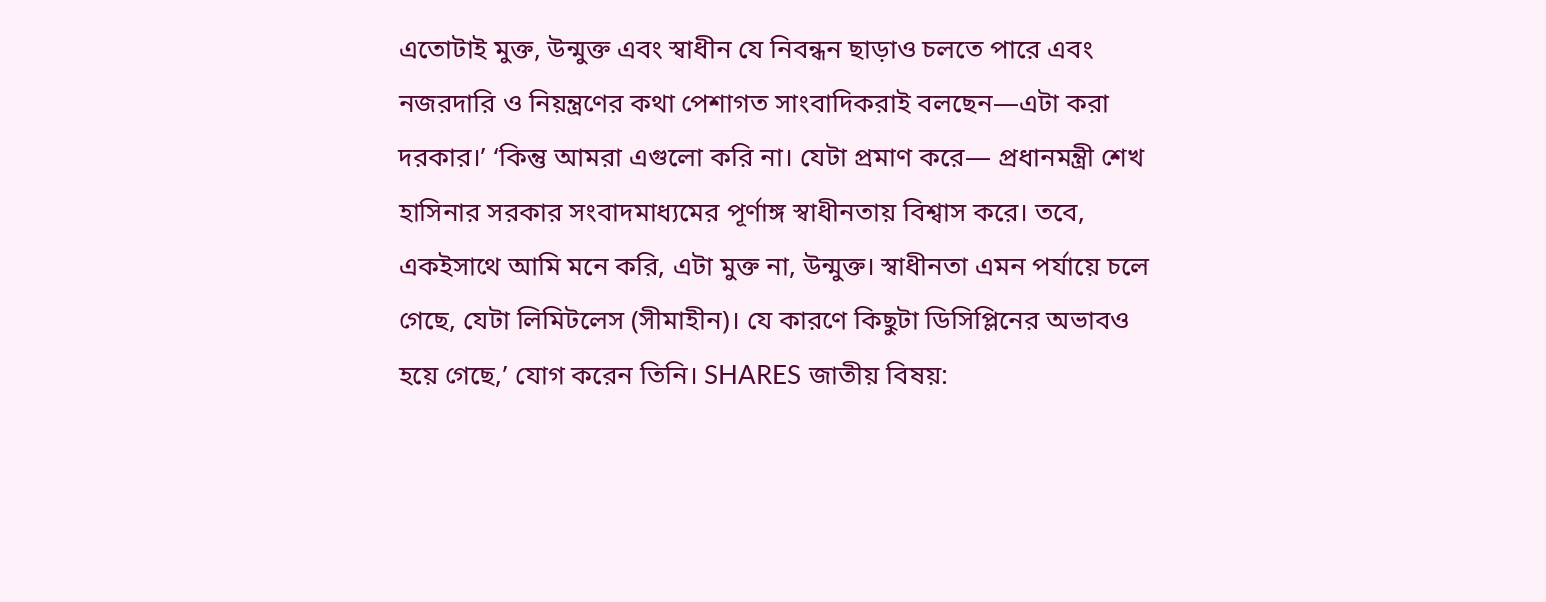এতোটাই মুক্ত, উন্মুক্ত এবং স্বাধীন যে নিবন্ধন ছাড়াও চলতে পারে এবং নজরদারি ও নিয়ন্ত্রণের কথা পেশাগত সাংবাদিকরাই বলছেন—এটা করা দরকার।’ ‘কিন্তু আমরা এগুলো করি না। যেটা প্রমাণ করে— প্রধানমন্ত্রী শেখ হাসিনার সরকার সংবাদমাধ্যমের পূর্ণাঙ্গ স্বাধীনতায় বিশ্বাস করে। তবে, একইসাথে আমি মনে করি, এটা মুক্ত না, উন্মুক্ত। স্বাধীনতা এমন পর্যায়ে চলে গেছে, যেটা লিমিটলেস (সীমাহীন)। যে কারণে কিছুটা ডিসিপ্লিনের অভাবও হয়ে গেছে,’ যোগ করেন তিনি। SHARES জাতীয় বিষয়: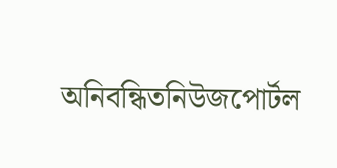অনিবন্ধিতনিউজপোর্টল